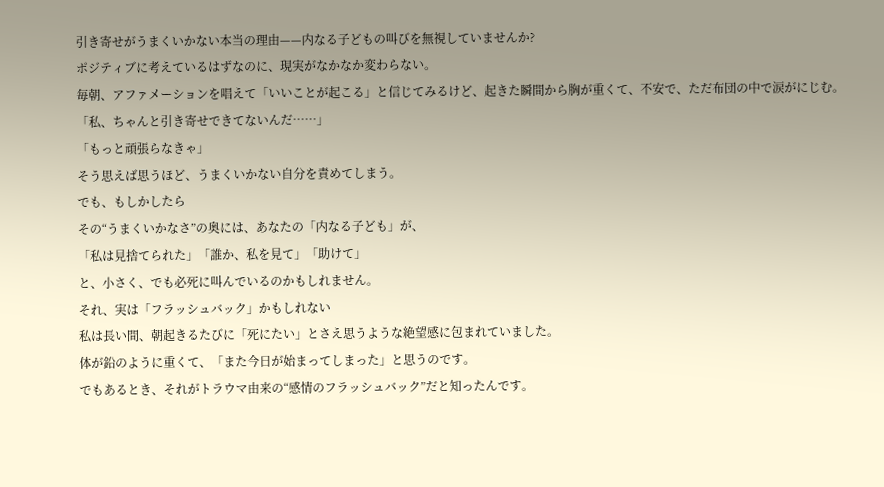引き寄せがうまくいかない本当の理由——内なる子どもの叫びを無視していませんか?
ポジティブに考えているはずなのに、現実がなかなか変わらない。
毎朝、アファメーションを唱えて「いいことが起こる」と信じてみるけど、起きた瞬間から胸が重くて、不安で、ただ布団の中で涙がにじむ。
「私、ちゃんと引き寄せできてないんだ……」
「もっと頑張らなきゃ」
そう思えば思うほど、うまくいかない自分を責めてしまう。
でも、もしかしたら
その“うまくいかなさ”の奥には、あなたの「内なる子ども」が、
「私は見捨てられた」「誰か、私を見て」「助けて」
と、小さく、でも必死に叫んでいるのかもしれません。
それ、実は「フラッシュバック」かもしれない
私は長い間、朝起きるたびに「死にたい」とさえ思うような絶望感に包まれていました。
体が鉛のように重くて、「また今日が始まってしまった」と思うのです。
でもあるとき、それがトラウマ由来の“感情のフラッシュバック”だと知ったんです。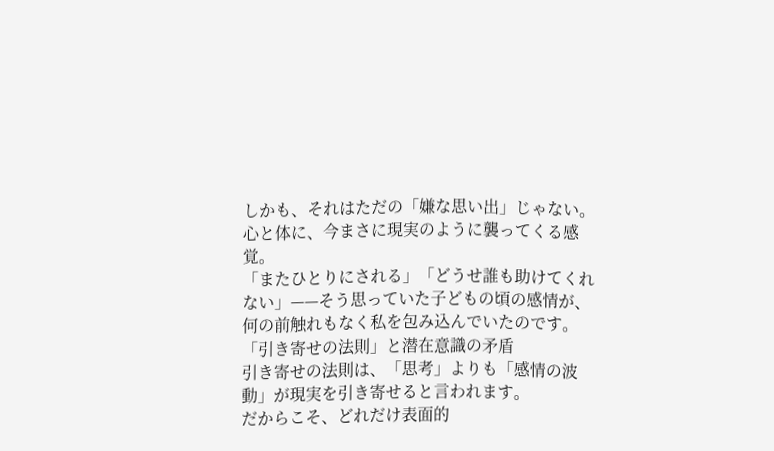しかも、それはただの「嫌な思い出」じゃない。
心と体に、今まさに現実のように襲ってくる感覚。
「またひとりにされる」「どうせ誰も助けてくれない」——そう思っていた子どもの頃の感情が、何の前触れもなく私を包み込んでいたのです。
「引き寄せの法則」と潜在意識の矛盾
引き寄せの法則は、「思考」よりも「感情の波動」が現実を引き寄せると言われます。
だからこそ、どれだけ表面的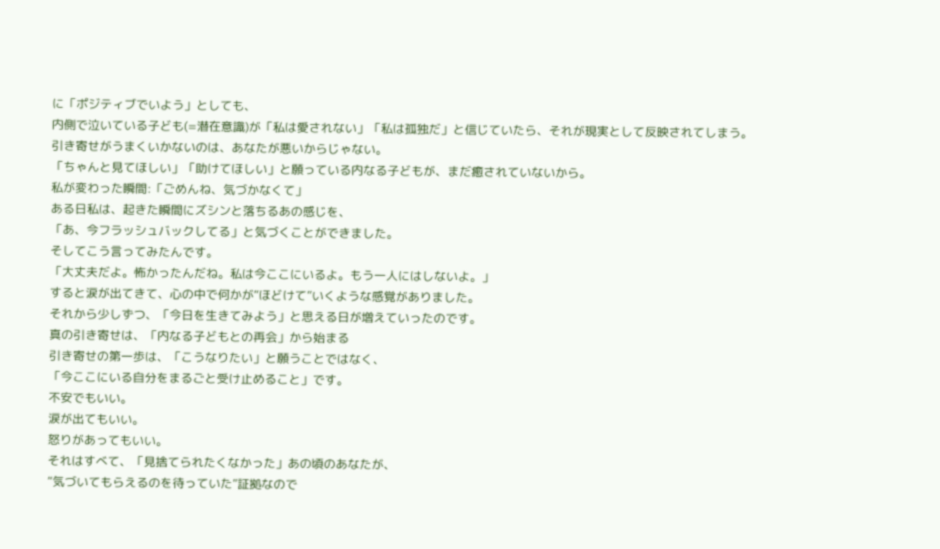に「ポジティブでいよう」としても、
内側で泣いている子ども(=潜在意識)が「私は愛されない」「私は孤独だ」と信じていたら、それが現実として反映されてしまう。
引き寄せがうまくいかないのは、あなたが悪いからじゃない。
「ちゃんと見てほしい」「助けてほしい」と願っている内なる子どもが、まだ癒されていないから。
私が変わった瞬間:「ごめんね、気づかなくて」
ある日私は、起きた瞬間にズシンと落ちるあの感じを、
「あ、今フラッシュバックしてる」と気づくことができました。
そしてこう言ってみたんです。
「大丈夫だよ。怖かったんだね。私は今ここにいるよ。もう一人にはしないよ。」
すると涙が出てきて、心の中で何かが“ほどけて”いくような感覚がありました。
それから少しずつ、「今日を生きてみよう」と思える日が増えていったのです。
真の引き寄せは、「内なる子どもとの再会」から始まる
引き寄せの第一歩は、「こうなりたい」と願うことではなく、
「今ここにいる自分をまるごと受け止めること」です。
不安でもいい。
涙が出てもいい。
怒りがあってもいい。
それはすべて、「見捨てられたくなかった」あの頃のあなたが、
“気づいてもらえるのを待っていた”証拠なので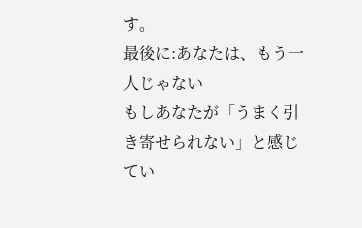す。
最後に:あなたは、もう一人じゃない
もしあなたが「うまく引き寄せられない」と感じてい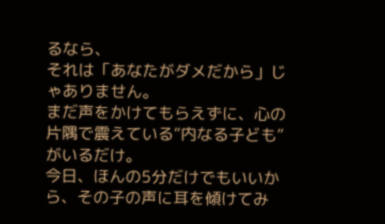るなら、
それは「あなたがダメだから」じゃありません。
まだ声をかけてもらえずに、心の片隅で震えている“内なる子ども”がいるだけ。
今日、ほんの5分だけでもいいから、その子の声に耳を傾けてみ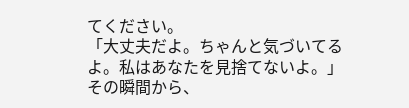てください。
「大丈夫だよ。ちゃんと気づいてるよ。私はあなたを見捨てないよ。」
その瞬間から、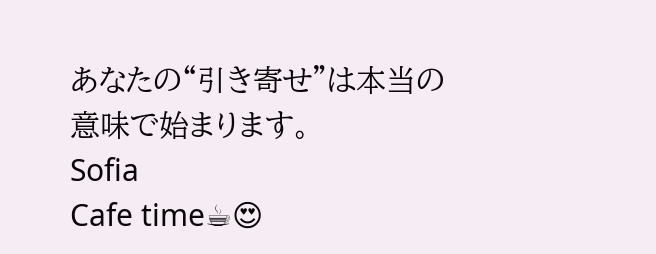あなたの“引き寄せ”は本当の意味で始まります。
Sofia
Cafe time☕😍